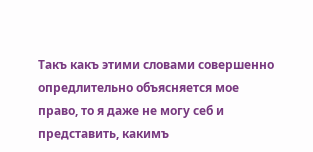Такъ какъ этими словами совершенно опредлительно объясняется мое право, то я даже не могу себ и представить, какимъ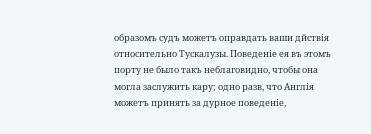образомъ судъ можетъ оправдать ваши дйствiя относительно Тускалузы. Поведенiе ея въ этомъ порту не было такъ неблаговидно, чтобы она могла заслужить кару; одно разв, что Англiя можетъ принять за дурное поведенiе,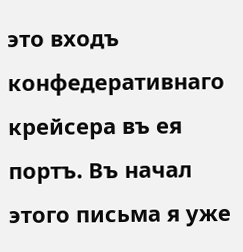это входъ конфедеративнаго крейсера въ ея портъ. Въ начал этого письма я уже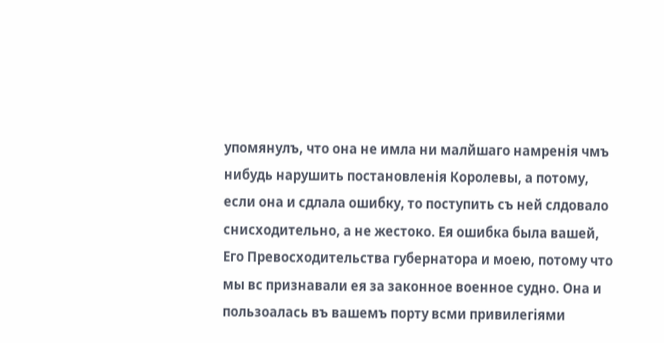упомянулъ, что она не имла ни малйшаго намренiя чмъ нибудь нарушить постановленiя Королевы, а потому, если она и сдлала ошибку, то поступить съ ней слдовало снисходительно, а не жестоко. Ея ошибка была вашей, Его Превосходительства губернатора и моею, потому что мы вс признавали ея за законное военное судно. Она и пользоалась въ вашемъ порту всми привилегiями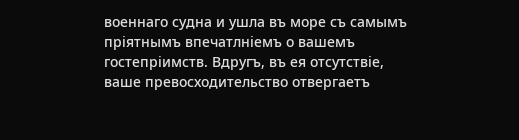военнаго судна и ушла въ море съ самымъ прiятнымъ впечатлнiемъ о вашемъ гостепрiимств. Вдругъ, въ ея отсутствiе, ваше превосходительство отвергаетъ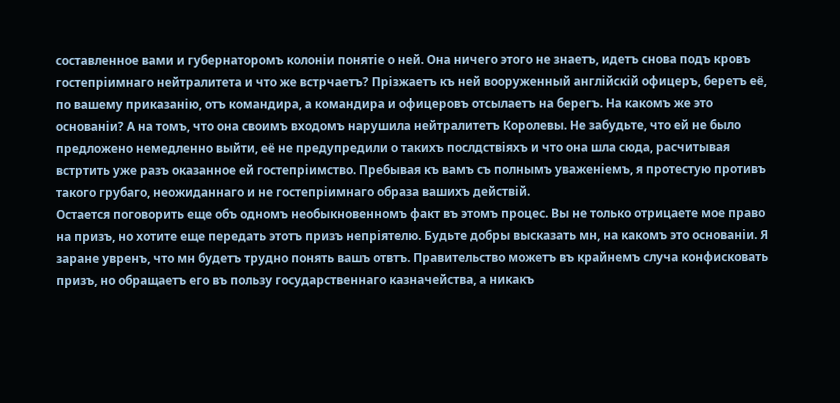составленное вами и губернаторомъ колонiи понятiе о ней. Она ничего этого не знаетъ, идетъ снова подъ кровъ гостепрiимнаго нейтралитета и что же встрчаетъ? Прiзжаетъ къ ней вооруженный англiйскiй офицеръ, беретъ её, по вашему приказанiю, отъ командира, а командира и офицеровъ отсылаетъ на берегъ. На какомъ же это основанiи? А на томъ, что она своимъ входомъ нарушила нейтралитетъ Королевы. Не забудьте, что ей не было предложено немедленно выйти, её не предупредили о такихъ послдствiяхъ и что она шла сюда, расчитывая встртить уже разъ оказанное ей гостепрiимство. Пребывая къ вамъ съ полнымъ уваженiемъ, я протестую противъ такого грубаго, неожиданнаго и не гостепрiимнаго образа вашихъ действiй.
Остается поговорить еще объ одномъ необыкновенномъ факт въ этомъ процес. Вы не только отрицаете мое право на призъ, но хотите еще передать этотъ призъ непрiятелю. Будьте добры высказать мн, на какомъ это основанiи. Я заране увренъ, что мн будетъ трудно понять вашъ отвтъ. Правительство можетъ въ крайнемъ случа конфисковать призъ, но обращаетъ его въ пользу государственнаго казначейства, а никакъ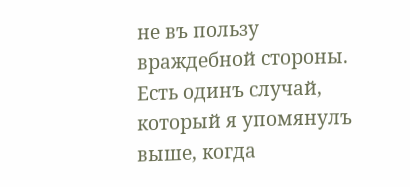не въ пользу враждебной стороны. Есть одинъ случай, который я упомянулъ выше, когда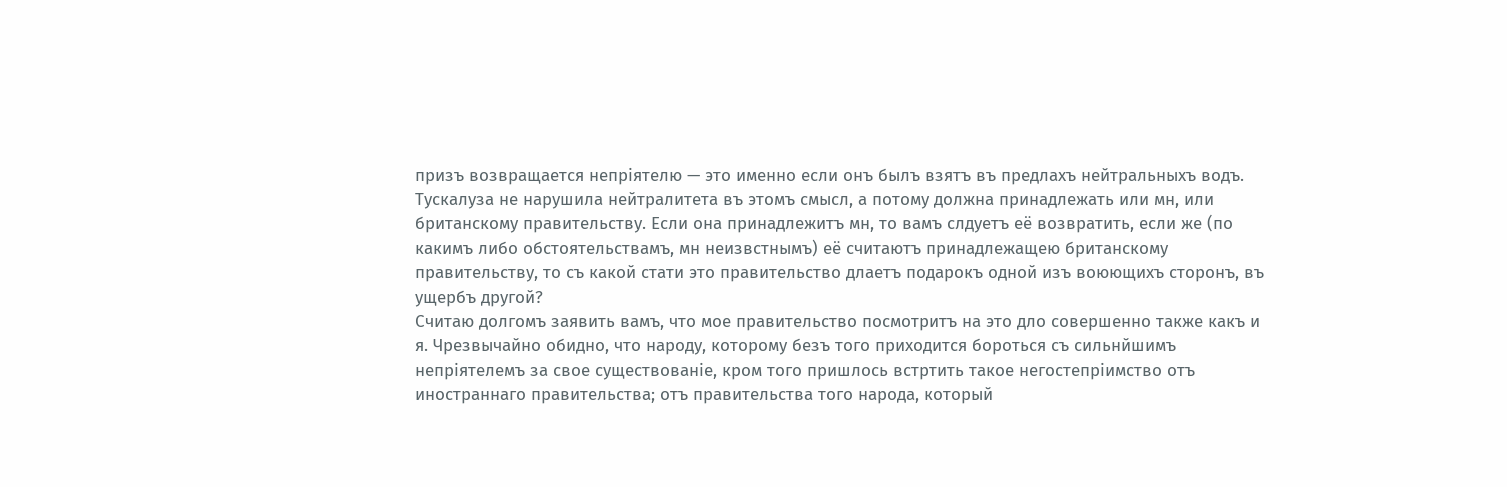призъ возвращается непрiятелю — это именно если онъ былъ взятъ въ предлахъ нейтральныхъ водъ. Тускалуза не нарушила нейтралитета въ этомъ смысл, а потому должна принадлежать или мн, или британскому правительству. Если она принадлежитъ мн, то вамъ слдуетъ её возвратить, если же (по какимъ либо обстоятельствамъ, мн неизвстнымъ) её считаютъ принадлежащею британскому правительству, то съ какой стати это правительство длаетъ подарокъ одной изъ воюющихъ сторонъ, въ ущербъ другой?
Считаю долгомъ заявить вамъ, что мое правительство посмотритъ на это дло совершенно также какъ и я. Чрезвычайно обидно, что народу, которому безъ того приходится бороться съ сильнйшимъ непрiятелемъ за свое существованiе, кром того пришлось встртить такое негостепрiимство отъ иностраннаго правительства; отъ правительства того народа, который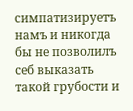симпатизируетъ намъ и никогда бы не позволилъ себ выказать такой грубости и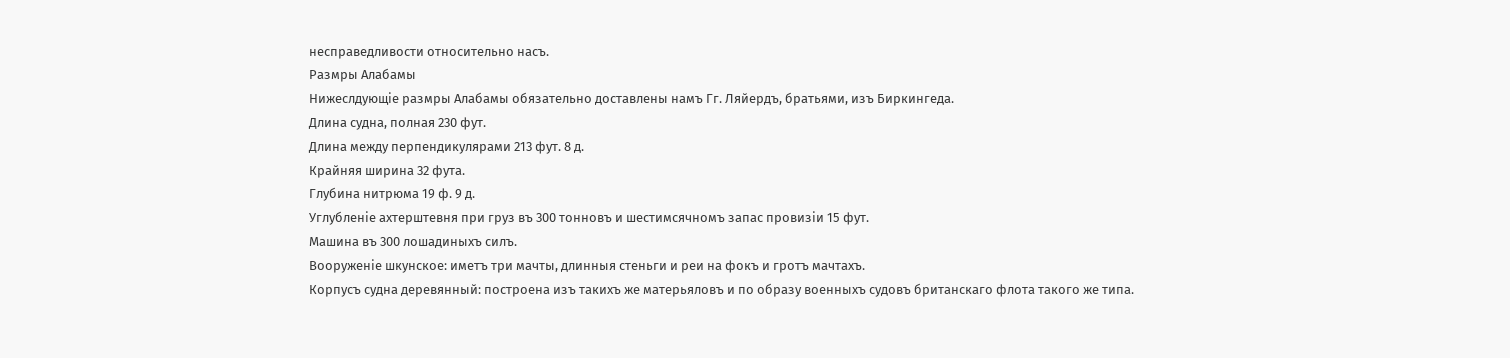несправедливости относительно насъ.
Размры Алабамы
Нижеслдующiе размры Алабамы обязательно доставлены намъ Гг. Ляйердъ, братьями, изъ Биркингеда.
Длина судна, полная 230 фут.
Длина между перпендикулярами 213 фут. 8 д.
Крайняя ширина 32 фута.
Глубина нитрюма 19 ф. 9 д.
Углубленiе ахтерштевня при груз въ 300 тонновъ и шестимсячномъ запас провизiи 15 фут.
Машина въ 300 лошадиныхъ силъ.
Вооруженiе шкунское: иметъ три мачты, длинныя стеньги и реи на фокъ и гротъ мачтахъ.
Корпусъ судна деревянный: построена изъ такихъ же матерьяловъ и по образу военныхъ судовъ британскаго флота такого же типа.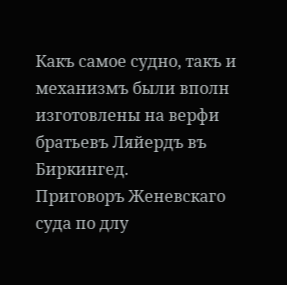Какъ самое судно, такъ и механизмъ были вполн изготовлены на верфи братьевъ Ляйердъ въ Биркингед.
Приговоръ Женевскаго суда по длу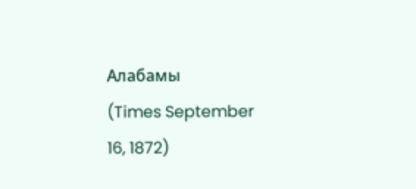Алабамы
(Times September 16, 1872)